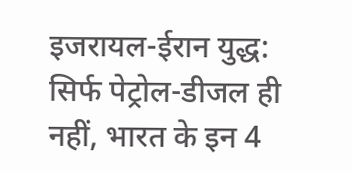इजरायल-ईरान युद्ध: सिर्फ पेट्रोल-डीजल ही नहीं, भारत के इन 4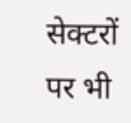सेक्टरों पर भी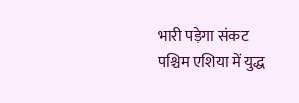भारी पड़ेगा संकट
पश्चिम एशिया में युद्ध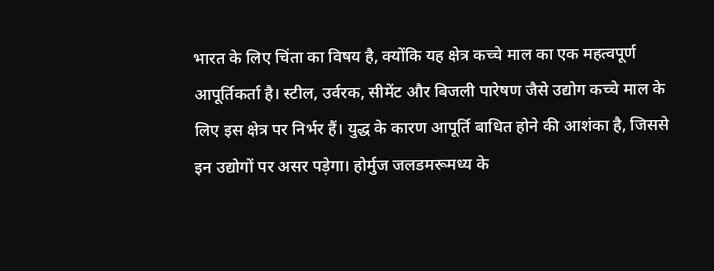भारत के लिए चिंता का विषय है, क्योंकि यह क्षेत्र कच्चे माल का एक महत्वपूर्ण आपूर्तिकर्ता है। स्टील, उर्वरक, सीमेंट और बिजली पारेषण जैसे उद्योग कच्चे माल के लिए इस क्षेत्र पर निर्भर हैं। युद्ध के कारण आपूर्ति बाधित होने की आशंका है, जिससे इन उद्योगों पर असर पड़ेगा। होर्मुज जलडमरूमध्य के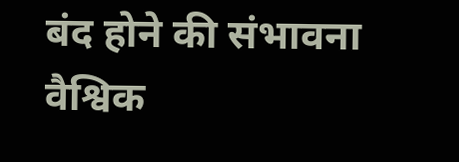बंद होने की संभावना वैश्विक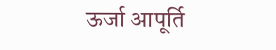ऊर्जा आपूर्ति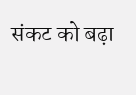संकट को बढ़ा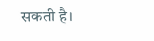सकती है।